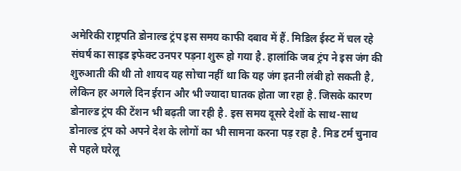अमेरिकी राष्ट्रपति डोनाल्ड ट्रंप इस समय काफी दबाव में हैं. मिडिल ईस्ट में चल रहे संघर्ष का साइड इफेक्ट उनपर पड़ना शुरू हो गया है. हालांकि जब ट्रंप ने इस जंग की शुरुआती की थी तो शायद यह सोचा नहीं था कि यह जंग इतनी लंबी हो सकती है, लेकिन हर अगले दिन ईरान और भी ज्यादा घातक होता जा रहा है. जिसके कारण डोनाल्ड ट्रंप की टेंशन भी बढ़ती जा रही है. इस समय दूसरे देशों के साथ-साथ डोनाल्ड ट्रंप को अपने देश के लोगों का भी सामना करना पड़ रहा है. मिड टर्म चुनाव से पहले घरेलू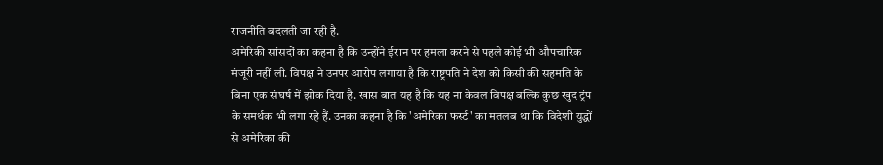राजनीति बदलती जा रही है.
अमेरिकी सांसदों का कहना है कि उन्होंने ईरान पर हमला करने से पहले कोई भी औपचारिक मंजूरी नहीं ली. विपक्ष ने उनपर आरोप लगाया है कि राष्ट्रपति ने देश को किसी की सहमति के बिना एक संघर्ष में झोक दिया है. खास बात यह है कि यह ना केवल विपक्ष बल्कि कुछ खुद ट्रंप के समर्थक भी लगा रहे हैं. उनका कहना है कि 'अमेरिका फर्स्ट' का मतलब था कि विदेशी युद्धों से अमेरिका की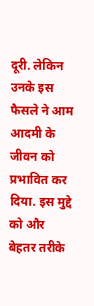दूरी. लेकिन उनके इस फैसले ने आम आदमी के जीवन को प्रभावित कर दिया. इस मुद्दे को और बेहतर तरीके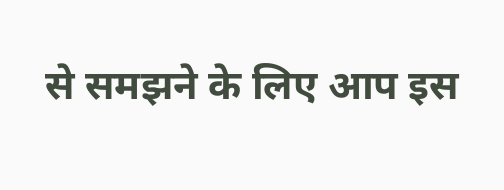से समझने के लिए आप इस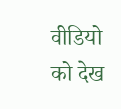वीडियो को देख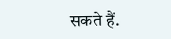सकते हैं.